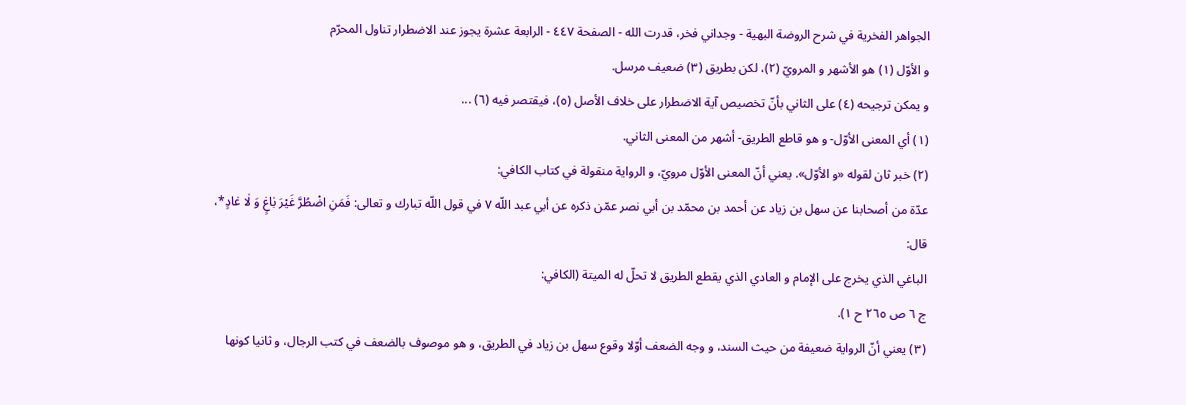الجواهر الفخرية في شرح الروضة البهية - وجداني فخر، قدرت الله - الصفحة ٤٤٧ - الرابعة عشرة يجوز عند الاضطرار تناول المحرّم
و الأوّل (١) هو الأشهر و المرويّ (٢)، لكن بطريق (٣) ضعيف مرسل.
و يمكن ترجيحه (٤) على الثاني بأنّ تخصيص آية الاضطرار على خلاف الأصل (٥)، فيقتصر فيه (٦) ...
(١) أي المعنى الأوّل- و هو قاطع الطريق- أشهر من المعنى الثاني.
(٢) خبر ثان لقوله «و الأوّل». يعني أنّ المعنى الأوّل مرويّ، و الرواية منقولة في كتاب الكافي:
عدّة من أصحابنا عن سهل بن زياد عن أحمد بن محمّد بن أبي نصر عمّن ذكره عن أبي عبد اللّه ٧ في قول اللّه تبارك و تعالى: فَمَنِ اضْطُرَّ غَيْرَ بٰاغٍ وَ لٰا عٰادٍ*، قال:
الباغي الذي يخرج على الإمام و العادي الذي يقطع الطريق لا تحلّ له الميتة (الكافي:
ج ٦ ص ٢٦٥ ح ١).
(٣) يعني أنّ الرواية ضعيفة من حيث السند، و وجه الضعف أوّلا وقوع سهل بن زياد في الطريق، و هو موصوف بالضعف في كتب الرجال، و ثانيا كونها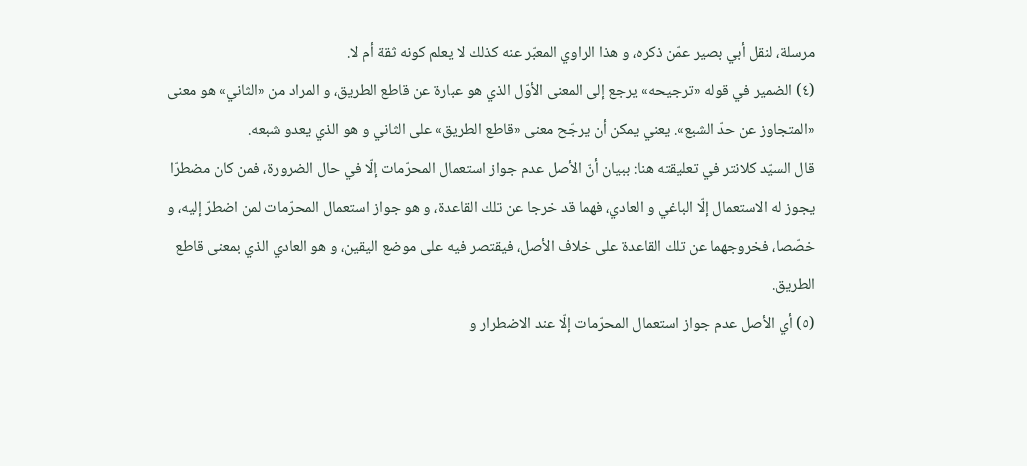مرسلة، لنقل أبي بصير عمّن ذكره، و هذا الراوي المعبّر عنه كذلك لا يعلم كونه ثقة أم لا.
(٤) الضمير في قوله «ترجيحه» يرجع إلى المعنى الأوّل الذي هو عبارة عن قاطع الطريق، و المراد من «الثاني» هو معنى «المتجاوز عن حدّ الشبع». يعني يمكن أن يرجّح معنى «قاطع الطريق» على الثاني و هو الذي يعدو شبعه.
قال السيّد كلانتر في تعليقته هنا: ببيان أنّ الأصل عدم جواز استعمال المحرّمات إلّا في حال الضرورة، فمن كان مضطرّا يجوز له الاستعمال إلّا الباغي و العادي، فهما قد خرجا عن تلك القاعدة، و هو جواز استعمال المحرّمات لمن اضطرّ إليه، و خصّصا، فخروجهما عن تلك القاعدة على خلاف الأصل، فيقتصر فيه على موضع اليقين، و هو العادي الذي بمعنى قاطع الطريق.
(٥) أي الأصل عدم جواز استعمال المحرّمات إلّا عند الاضطرار و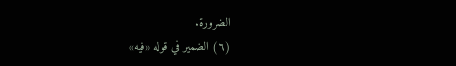الضرورة.
(٦) الضمير في قوله «فيه»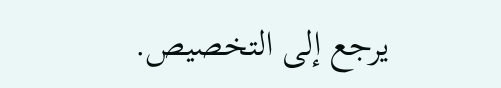يرجع إلى التخصيص.